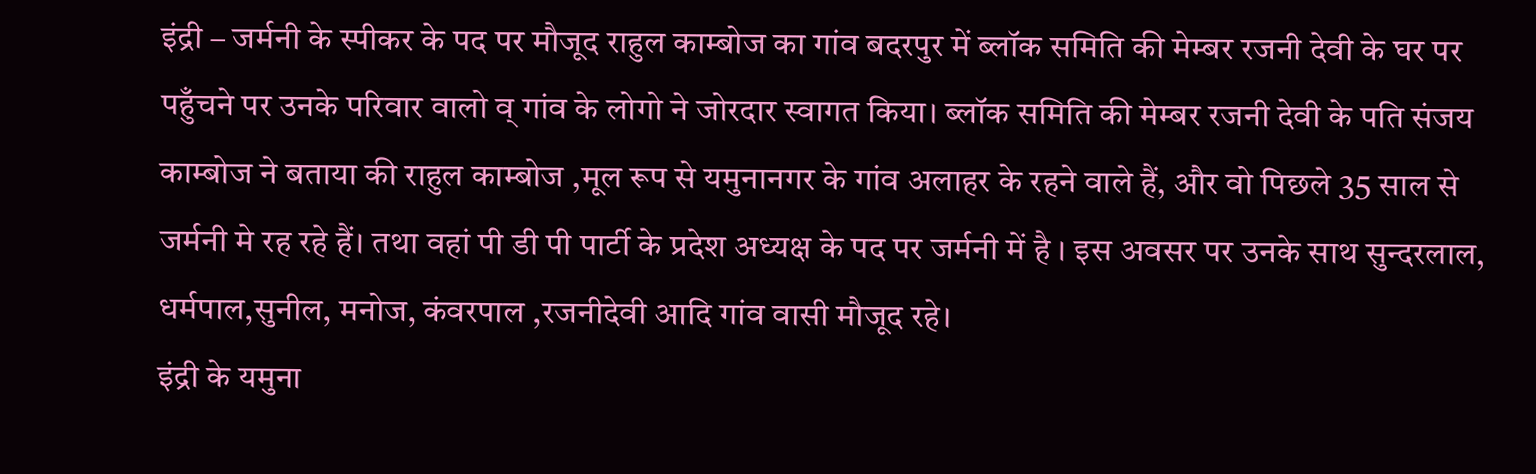इंद्री – जर्मनी के स्पीकर के पद पर मौजूद राहुल काम्बोज का गांव बदरपुर में ब्लॉक समिति की मेम्बर रजनी देवी के घर पर पहुँचने पर उनके परिवार वालो व् गांव के लोगो ने जोरदार स्वागत किया। ब्लॉक समिति की मेम्बर रजनी देवी के पति संजय काम्बोज ने बताया की राहुल काम्बोज ,मूल रूप से यमुनानगर के गांव अलाहर के रहने वाले हैं, और वो पिछले 35 साल से जर्मनी मे रह रहे हैं। तथा वहां पी डी पी पार्टी के प्रदेश अध्यक्ष के पद पर जर्मनी में है । इस अवसर पर उनके साथ सुन्दरलाल, धर्मपाल,सुनील, मनोज, कंवरपाल ,रजनीदेवी आदि गांव वासी मौजूद रहे।
इंद्री के यमुना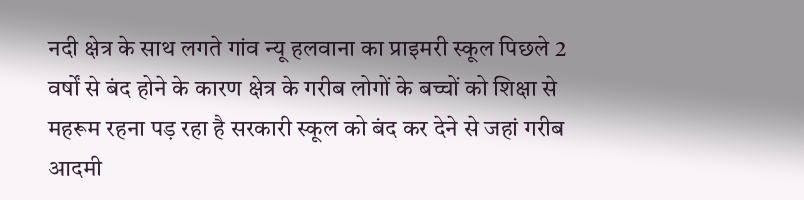नदी क्षेत्र के साथ लगते गांव न्यू हलवाना का प्राइमरी स्कूल पिछले 2 वर्षों से बंद होने के कारण क्षेत्र के गरीब लोगों के बच्चों को शिक्षा से महरूम रहना पड़ रहा है सरकारी स्कूल को बंद कर देने से जहां गरीब आदमी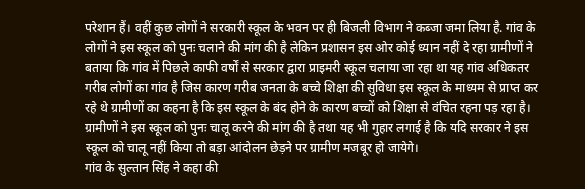परेशान हैं। वहीं कुछ लोगों ने सरकारी स्कूल के भवन पर ही बिजली विभाग ने कब्जा जमा लिया है. गांव के लोगों ने इस स्कूल को पुनः चलाने की मांग की है लेकिन प्रशासन इस ओर कोई ध्यान नहीं दे रहा ग्रामीणों ने बताया कि गांव में पिछले काफी वर्षों से सरकार द्वारा प्राइमरी स्कूल चलाया जा रहा था यह गांव अधिकतर गरीब लोगों का गांव है जिस कारण गरीब जनता के बच्चे शिक्षा की सुविधा इस स्कूल के माध्यम से प्राप्त कर रहे थे ग्रामीणों का कहना है कि इस स्कूल के बंद होने के कारण बच्चों को शिक्षा से वंचित रहना पड़ रहा है। ग्रामीणों ने इस स्कूल को पुनः चालू करने की मांग की है तथा यह भी गुहार लगाई है कि यदि सरकार ने इस स्कूल को चालू नहीं किया तो बड़ा आंदोलन छेड़ने पर ग्रामीण मजबूर हो जायेगे।
गांव के सुल्तान सिंह ने कहा की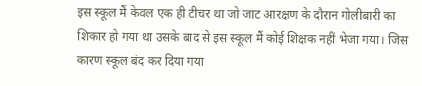इस स्कूल मैं केवल एक ही टीचर था जो जाट आरक्षण के दौरान गोलीबारी का शिकार हो गया था उसके बाद से इस स्कूल मैं कोई शिक्षक नहीं भेजा गया। जिस कारण स्कूल बंद कर दिया गया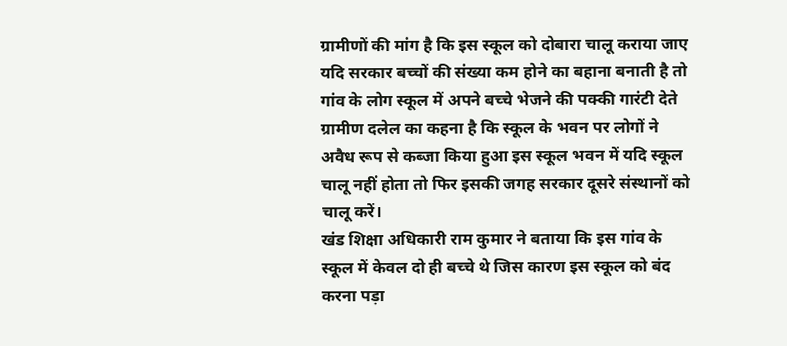ग्रामीणों की मांग है कि इस स्कूल को दोबारा चालू कराया जाए यदि सरकार बच्चों की संख्या कम होने का बहाना बनाती है तो गांव के लोग स्कूल में अपने बच्चे भेजने की पक्की गारंटी देते
ग्रामीण दलेल का कहना है कि स्कूल के भवन पर लोगों ने अवैध रूप से कब्जा किया हुआ इस स्कूल भवन में यदि स्कूल चालू नहीं होता तो फिर इसकी जगह सरकार दूसरे संस्थानों को चालू करें।
खंड शिक्षा अधिकारी राम कुमार ने बताया कि इस गांव के स्कूल में केवल दो ही बच्चे थे जिस कारण इस स्कूल को बंद करना पड़ा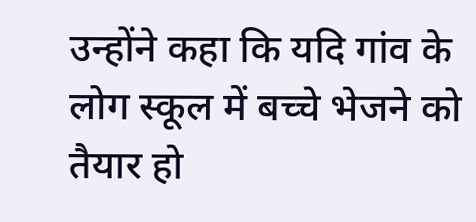उन्होंने कहा कि यदि गांव के लोग स्कूल में बच्चे भेजने को तैयार हो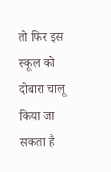तो फिर इस स्कूल को दोबारा चालू किया जा सकता है